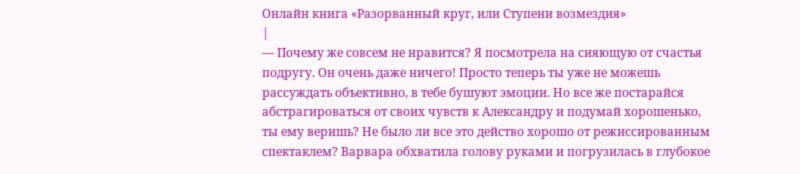Онлайн книга «Разорванный круг, или Ступени возмездия»
|
— Почему же совсем не нравится? Я посмотрела на сияющую от счастья подругу. Он очень даже ничего! Просто теперь ты уже не можешь рассуждать объективно, в тебе бушуют эмоции. Но все же постарайся абстрагироваться от своих чувств к Александру и подумай хорошенько, ты ему веришь? Не было ли все это действо хорошо от режиссированным спектаклем? Варвара обхватила голову руками и погрузилась в глубокое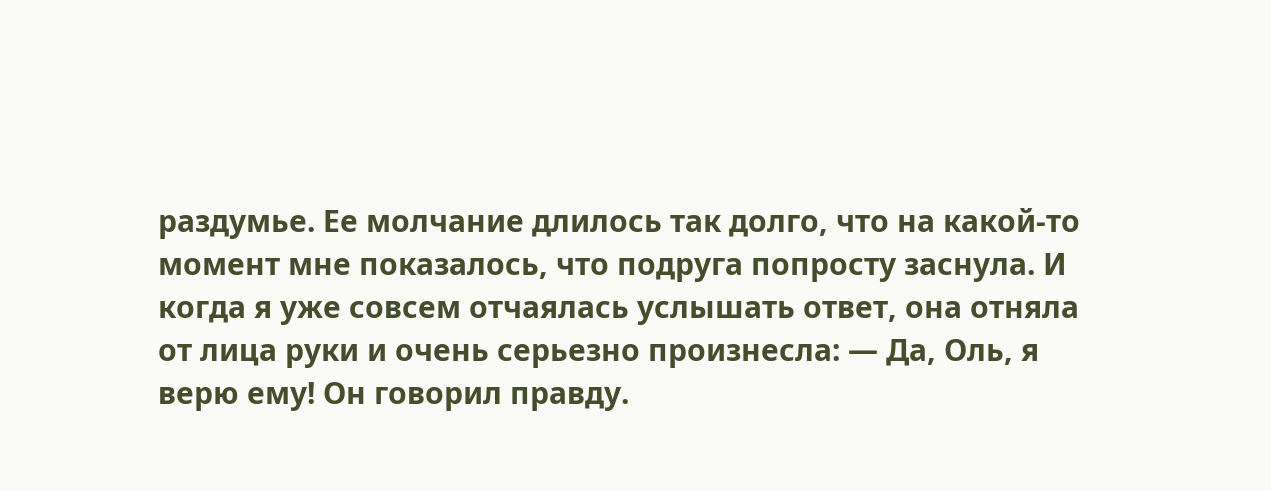раздумье. Ее молчание длилось так долго, что на какой-то момент мне показалось, что подруга попросту заснула. И когда я уже совсем отчаялась услышать ответ, она отняла от лица руки и очень серьезно произнесла: — Да, Оль, я верю ему! Он говорил правду.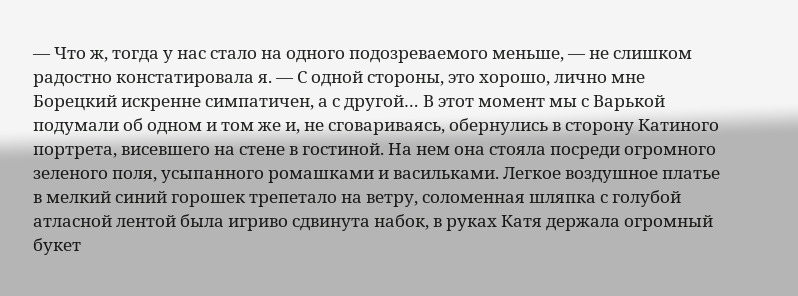— Что ж, тогда у нас стало на одного подозреваемого меньше, — не слишком радостно констатировала я. — С одной стороны, это хорошо, лично мне Борецкий искренне симпатичен, а с другой… В этот момент мы с Варькой подумали об одном и том же и, не сговариваясь, обернулись в сторону Катиного портрета, висевшего на стене в гостиной. На нем она стояла посреди огромного зеленого поля, усыпанного ромашками и васильками. Легкое воздушное платье в мелкий синий горошек трепетало на ветру, соломенная шляпка с голубой атласной лентой была игриво сдвинута набок, в руках Катя держала огромный букет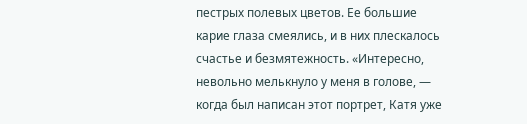пестрых полевых цветов. Ее большие карие глаза смеялись, и в них плескалось счастье и безмятежность. «Интересно, невольно мелькнуло у меня в голове, — когда был написан этот портрет, Катя уже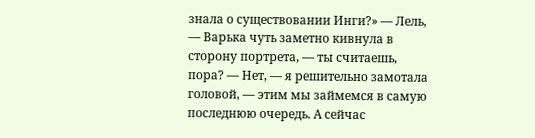знала о существовании Инги?» — Лель, — Варька чуть заметно кивнула в сторону портрета, — ты считаешь, пора? — Нет, — я решительно замотала головой, — этим мы займемся в самую последнюю очередь. А сейчас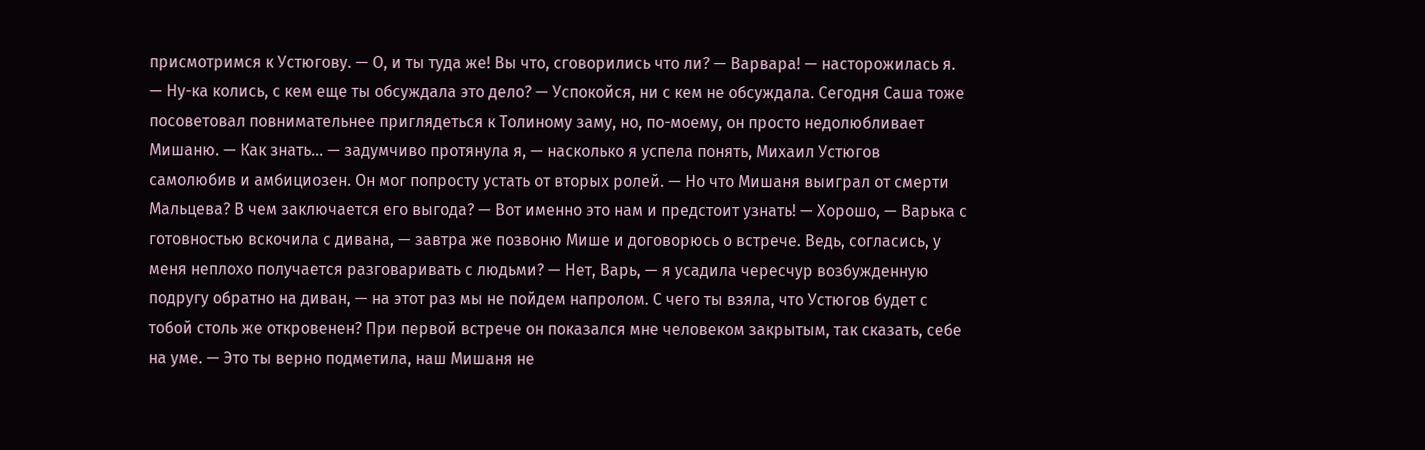присмотримся к Устюгову. — О, и ты туда же! Вы что, сговорились что ли? — Варвара! — насторожилась я. — Ну-ка колись, с кем еще ты обсуждала это дело? — Успокойся, ни с кем не обсуждала. Сегодня Саша тоже посоветовал повнимательнее приглядеться к Толиному заму, но, по-моему, он просто недолюбливает Мишаню. — Как знать… — задумчиво протянула я, — насколько я успела понять, Михаил Устюгов самолюбив и амбициозен. Он мог попросту устать от вторых ролей. — Но что Мишаня выиграл от смерти Мальцева? В чем заключается его выгода? — Вот именно это нам и предстоит узнать! — Хорошо, — Варька с готовностью вскочила с дивана, — завтра же позвоню Мише и договорюсь о встрече. Ведь, согласись, у меня неплохо получается разговаривать с людьми? — Нет, Варь, — я усадила чересчур возбужденную подругу обратно на диван, — на этот раз мы не пойдем напролом. С чего ты взяла, что Устюгов будет с тобой столь же откровенен? При первой встрече он показался мне человеком закрытым, так сказать, себе на уме. — Это ты верно подметила, наш Мишаня не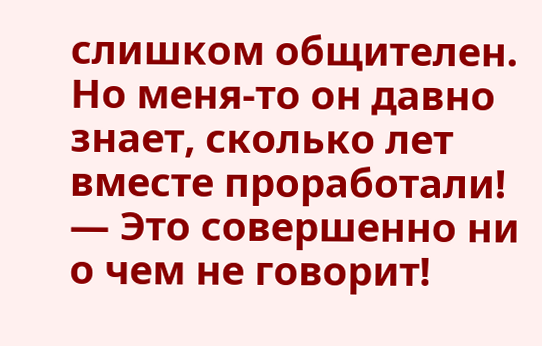слишком общителен. Но меня-то он давно знает, сколько лет вместе проработали! — Это совершенно ни о чем не говорит!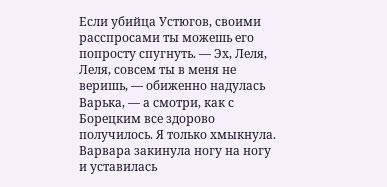Если убийца Устюгов, своими расспросами ты можешь его попросту спугнуть. — Эх, Леля, Леля, совсем ты в меня не веришь, — обиженно надулась Варька, — а смотри, как с Борецким все здорово получилось. Я только хмыкнула. Варвара закинула ногу на ногу и уставилась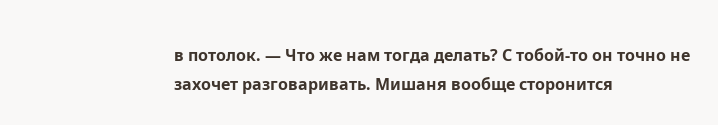в потолок. — Что же нам тогда делать? С тобой-то он точно не захочет разговаривать. Мишаня вообще сторонится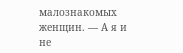малознакомых женщин. — А я и не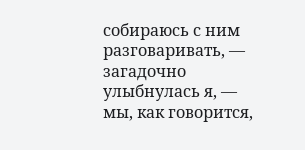собираюсь с ним разговаривать, — загадочно улыбнулась я, — мы, как говорится,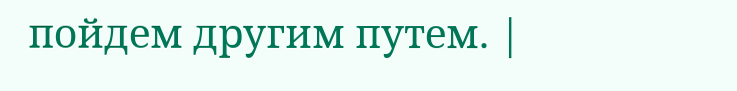пойдем другим путем. |